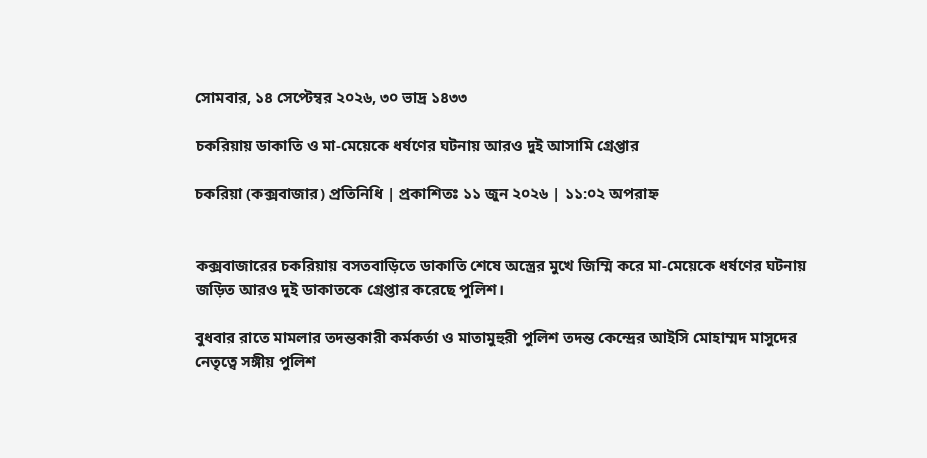সোমবার, ১৪ সেপ্টেম্বর ২০২৬, ৩০ ভাদ্র ১৪৩৩

চকরিয়ায় ডাকাতি ও মা-মেয়েকে ধর্ষণের ঘটনায় আরও দুই আসামি গ্রেপ্তার

চকরিয়া (কক্সবাজার) প্রতিনিধি | প্রকাশিতঃ ১১ জুন ২০২৬ | ১১:০২ অপরাহ্ন


কক্সবাজারের চকরিয়ায় বসতবাড়িতে ডাকাতি শেষে অস্ত্রের মুখে জিম্মি করে মা-মেয়েকে ধর্ষণের ঘটনায় জড়িত আরও দুই ডাকাতকে গ্রেপ্তার করেছে পুলিশ।

বুধবার রাতে মামলার তদন্তকারী কর্মকর্তা ও মাতামুহুরী পুলিশ তদন্ত কেন্দ্রের আইসি মোহাম্মদ মাসুদের নেতৃত্বে সঙ্গীয় পুলিশ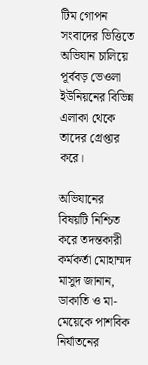টিম গোপন সংবাদের ভিত্তিতে অভিযান চালিয়ে পূর্ববড় ভেওলা ইউনিয়নের বিভিন্ন এলাকা থেকে তাদের গ্রেপ্তার করে।

অভিযানের বিষয়টি নিশ্চিত করে তদন্তকারী কর্মকর্তা মোহাম্মদ মাসুদ জানান, ডাকাতি ও মা-মেয়েকে পাশবিক নির্যাতনের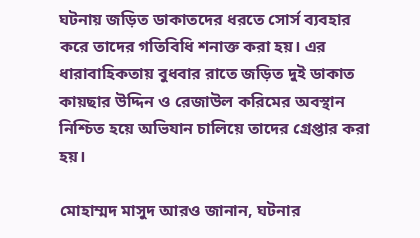ঘটনায় জড়িত ডাকাতদের ধরতে সোর্স ব্যবহার করে তাদের গতিবিধি শনাক্ত করা হয়। এর ধারাবাহিকতায় বুধবার রাতে জড়িত দুই ডাকাত কায়ছার উদ্দিন ও রেজাউল করিমের অবস্থান নিশ্চিত হয়ে অভিযান চালিয়ে তাদের গ্রেপ্তার করা হয়।

মোহাম্মদ মাসুদ আরও জানান, ঘটনার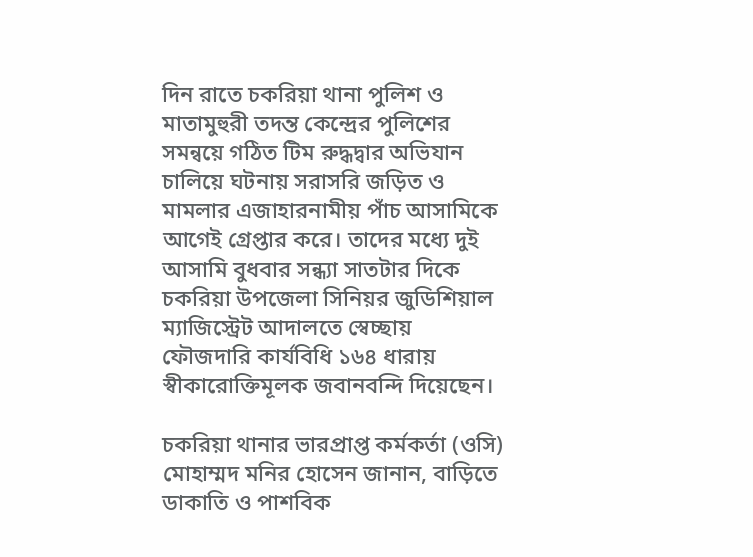দিন রাতে চকরিয়া থানা পুলিশ ও মাতামুহুরী তদন্ত কেন্দ্রের পুলিশের সমন্বয়ে গঠিত টিম রুদ্ধদ্বার অভিযান চালিয়ে ঘটনায় সরাসরি জড়িত ও মামলার এজাহারনামীয় পাঁচ আসামিকে আগেই গ্রেপ্তার করে। তাদের মধ্যে দুই আসামি বুধবার সন্ধ্যা সাতটার দিকে চকরিয়া উপজেলা সিনিয়র জুডিশিয়াল ম্যাজিস্ট্রেট আদালতে স্বেচ্ছায় ফৌজদারি কার্যবিধি ১৬৪ ধারায় স্বীকারোক্তিমূলক জবানবন্দি দিয়েছেন।

চকরিয়া থানার ভারপ্রাপ্ত কর্মকর্তা (ওসি) মোহাম্মদ মনির হোসেন জানান, বাড়িতে ডাকাতি ও পাশবিক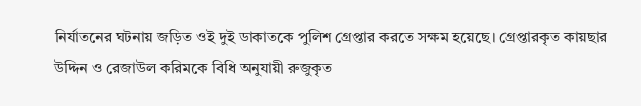নির্যাতনের ঘটনায় জড়িত ওই দুই ডাকাতকে পুলিশ গ্রেপ্তার করতে সক্ষম হয়েছে। গ্রেপ্তারকৃত কায়ছার উদ্দিন ও রেজাউল করিমকে বিধি অনুযায়ী রুজুকৃত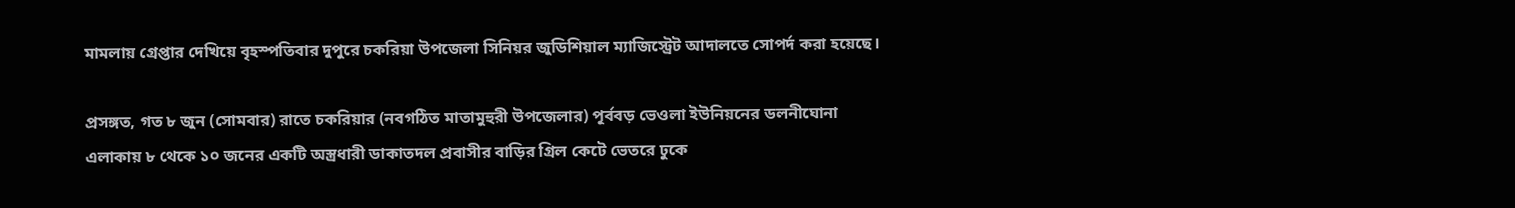মামলায় গ্রেপ্তার দেখিয়ে বৃহস্পতিবার দুপুরে চকরিয়া উপজেলা সিনিয়র জুডিশিয়াল ম্যাজিস্ট্রেট আদালতে সোপর্দ করা হয়েছে।

প্রসঙ্গত, গত ৮ জুন (সোমবার) রাতে চকরিয়ার (নবগঠিত মাতামুহুরী উপজেলার) পূর্ববড় ভেওলা ইউনিয়নের ডলনীঘোনা এলাকায় ৮ থেকে ১০ জনের একটি অস্ত্রধারী ডাকাতদল প্রবাসীর বাড়ির গ্রিল কেটে ভেতরে ঢুকে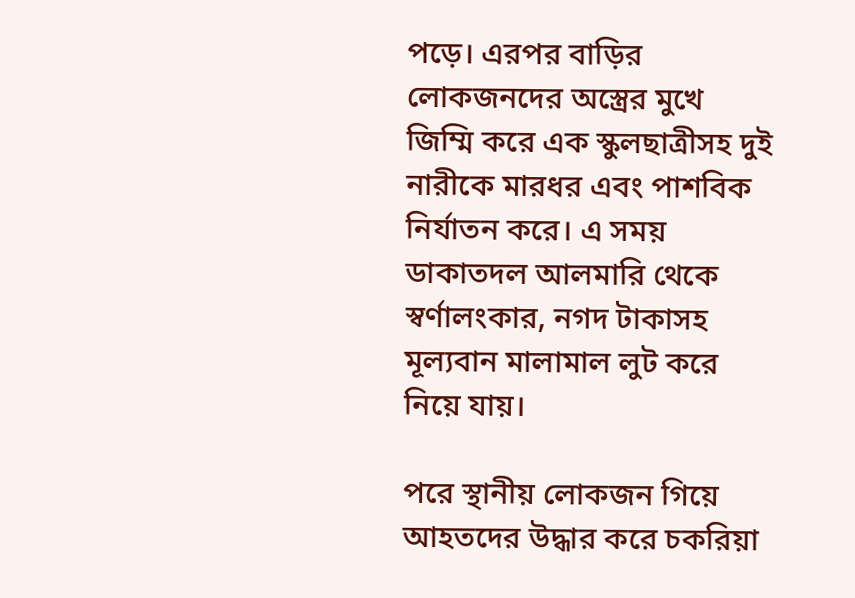পড়ে। এরপর বাড়ির লোকজনদের অস্ত্রের মুখে জিম্মি করে এক স্কুলছাত্রীসহ দুই নারীকে মারধর এবং পাশবিক নির্যাতন করে। এ সময় ডাকাতদল আলমারি থেকে স্বর্ণালংকার, নগদ টাকাসহ মূল্যবান মালামাল লুট করে নিয়ে যায়।

পরে স্থানীয় লোকজন গিয়ে আহতদের উদ্ধার করে চকরিয়া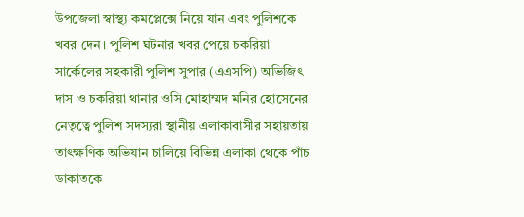উপজেলা স্বাস্থ্য কমপ্লেক্সে নিয়ে যান এবং পুলিশকে খবর দেন। পুলিশ ঘটনার খবর পেয়ে চকরিয়া সার্কেলের সহকারী পুলিশ সুপার (এএসপি) অভিজিৎ দাস ও চকরিয়া থানার ওসি মোহাম্মদ মনির হোসেনের নেতৃত্বে পুলিশ সদস্যরা স্থানীয় এলাকাবাসীর সহায়তায় তাৎক্ষণিক অভিযান চালিয়ে বিভিন্ন এলাকা থেকে পাঁচ ডাকাতকে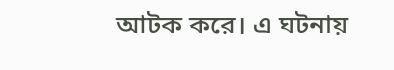আটক করে। এ ঘটনায়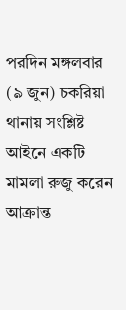পরদিন মঙ্গলবার (৯ জুন) চকরিয়া থানায় সংশ্লিষ্ট আইনে একটি মামলা রুজু করেন আক্রান্ত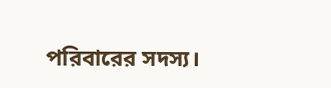পরিবারের সদস্য।